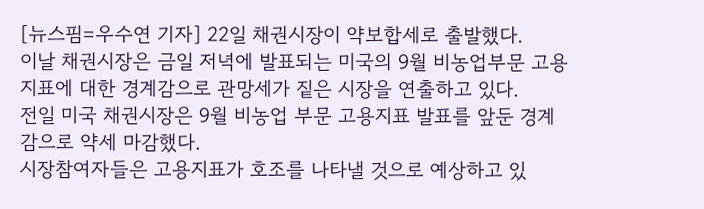[뉴스핌=우수연 기자] 22일 채권시장이 약보합세로 출발했다.
이날 채권시장은 금일 저녁에 발표되는 미국의 9월 비농업부문 고용지표에 대한 경계감으로 관망세가 짙은 시장을 연출하고 있다.
전일 미국 채권시장은 9월 비농업 부문 고용지표 발표를 앞둔 경계감으로 약세 마감했다.
시장참여자들은 고용지표가 호조를 나타낼 것으로 예상하고 있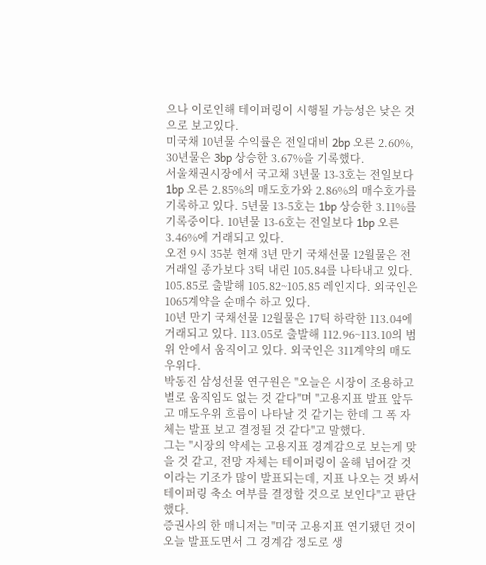으나 이로인해 테이퍼링이 시행될 가능성은 낮은 것으로 보고있다.
미국채 10년물 수익률은 전일대비 2bp 오른 2.60%, 30년물은 3bp 상승한 3.67%을 기록했다.
서울채권시장에서 국고채 3년물 13-3호는 전일보다 1bp 오른 2.85%의 매도호가와 2.86%의 매수호가를 기록하고 있다. 5년물 13-5호는 1bp 상승한 3.11%를 기록중이다. 10년물 13-6호는 전일보다 1bp 오른 3.46%에 거래되고 있다.
오전 9시 35분 현재 3년 만기 국채선물 12월물은 전 거래일 종가보다 3틱 내린 105.84를 나타내고 있다. 105.85로 출발해 105.82~105.85 레인지다. 외국인은 1065계약을 순매수 하고 있다.
10년 만기 국채선물 12월물은 17틱 하락한 113.04에 거래되고 있다. 113.05로 출발해 112.96~113.10의 범위 안에서 움직이고 있다. 외국인은 311계약의 매도우위다.
박동진 삼성선물 연구원은 "오늘은 시장이 조용하고 별로 움직임도 없는 것 같다"며 "고용지표 발표 앞두고 매도우위 흐름이 나타날 것 같기는 한데 그 폭 자체는 발표 보고 결정될 것 같다"고 말했다.
그는 "시장의 약세는 고용지표 경계감으로 보는게 맞을 것 같고, 전망 자체는 테이퍼링이 올해 넘어갈 것이라는 기조가 많이 발표되는데, 지표 나오는 것 봐서 테이퍼링 축소 여부를 결정할 것으로 보인다"고 판단했다.
증권사의 한 매니저는 "미국 고용지표 연기됐던 것이 오늘 발표도면서 그 경계감 정도로 생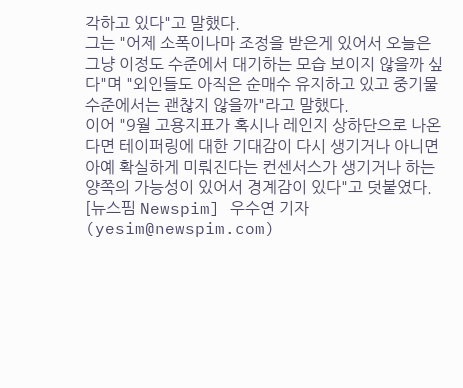각하고 있다"고 말했다.
그는 "어제 소폭이나마 조정을 받은게 있어서 오늘은 그냥 이정도 수준에서 대기하는 모습 보이지 않을까 싶다"며 "외인들도 아직은 순매수 유지하고 있고 중기물 수준에서는 괜찮지 않을까"라고 말했다.
이어 "9월 고용지표가 혹시나 레인지 상하단으로 나온다면 테이퍼링에 대한 기대감이 다시 생기거나 아니면 아예 확실하게 미뤄진다는 컨센서스가 생기거나 하는 양쪽의 가능성이 있어서 경계감이 있다"고 덧붙였다.
[뉴스핌 Newspim] 우수연 기자 (yesim@newspim.com)